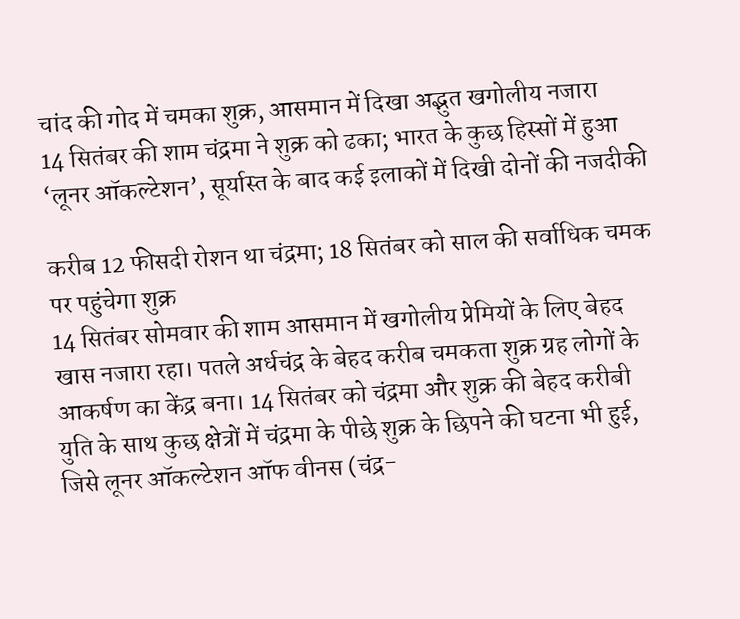चांद की गोद में चमका शुक्र, आसमान में दिखा अद्भुत खगोलीय नजारा
14 सितंबर की शाम चंद्रमा ने शुक्र को ढका; भारत के कुछ हिस्सों में हुआ ‘लूनर ऑकल्टेशन’, सूर्यास्त के बाद कई इलाकों में दिखी दोनों की नजदीकी

करीब 12 फीसदी रोशन था चंद्रमा; 18 सितंबर को साल की सर्वाधिक चमक पर पहुंचेगा शुक्र
14 सितंबर सोमवार की शाम आसमान में खगोलीय प्रेमियों के लिए बेहद खास नजारा रहा। पतले अर्धचंद्र के बेहद करीब चमकता शुक्र ग्रह लोगों के आकर्षण का केंद्र बना। 14 सितंबर को चंद्रमा और शुक्र की बेहद करीबी युति के साथ कुछ क्षेत्रों में चंद्रमा के पीछे शुक्र के छिपने की घटना भी हुई, जिसे लूनर ऑकल्टेशन ऑफ वीनस (चंद्र-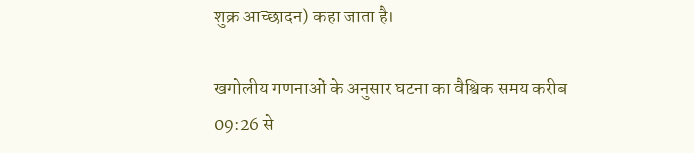शुक्र आच्छादन) कहा जाता है।

खगोलीय गणनाओं के अनुसार घटना का वैश्विक समय करीब 09:26 से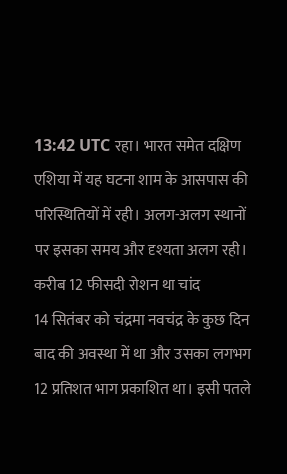13:42 UTC रहा। भारत समेत दक्षिण एशिया में यह घटना शाम के आसपास की परिस्थितियों में रही। अलग-अलग स्थानों पर इसका समय और दृश्यता अलग रही।
करीब 12 फीसदी रोशन था चांद
14 सितंबर को चंद्रमा नवचंद्र के कुछ दिन बाद की अवस्था में था और उसका लगभग 12 प्रतिशत भाग प्रकाशित था। इसी पतले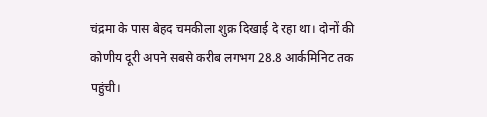चंद्रमा के पास बेहद चमकीला शुक्र दिखाई दे रहा था। दोनों की कोणीय दूरी अपने सबसे करीब लगभग 28.8 आर्कमिनिट तक पहुंची।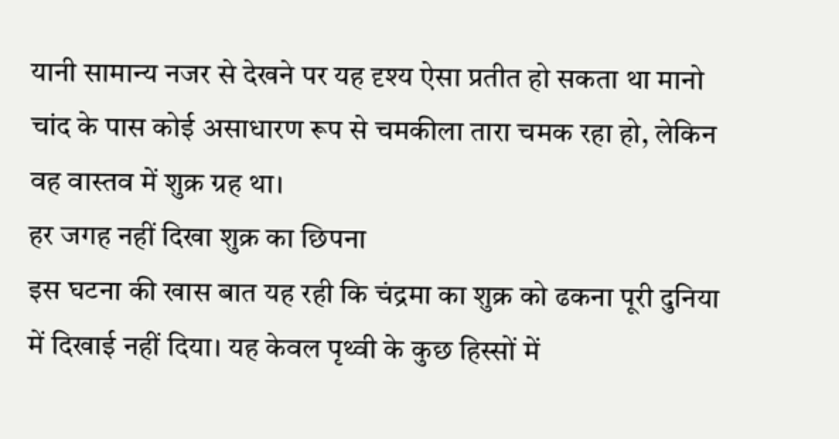यानी सामान्य नजर से देखने पर यह दृश्य ऐसा प्रतीत हो सकता था मानो चांद के पास कोई असाधारण रूप से चमकीला तारा चमक रहा हो, लेकिन वह वास्तव में शुक्र ग्रह था।
हर जगह नहीं दिखा शुक्र का छिपना
इस घटना की खास बात यह रही कि चंद्रमा का शुक्र को ढकना पूरी दुनिया में दिखाई नहीं दिया। यह केवल पृथ्वी के कुछ हिस्सों में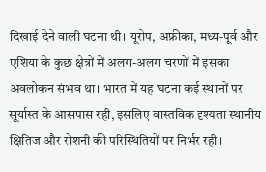दिखाई देने वाली घटना थी। यूरोप, अफ्रीका, मध्य-पूर्व और एशिया के कुछ क्षेत्रों में अलग-अलग चरणों में इसका अवलोकन संभव था। भारत में यह घटना कई स्थानों पर सूर्यास्त के आसपास रही, इसलिए वास्तविक दृश्यता स्थानीय क्षितिज और रोशनी की परिस्थितियों पर निर्भर रही।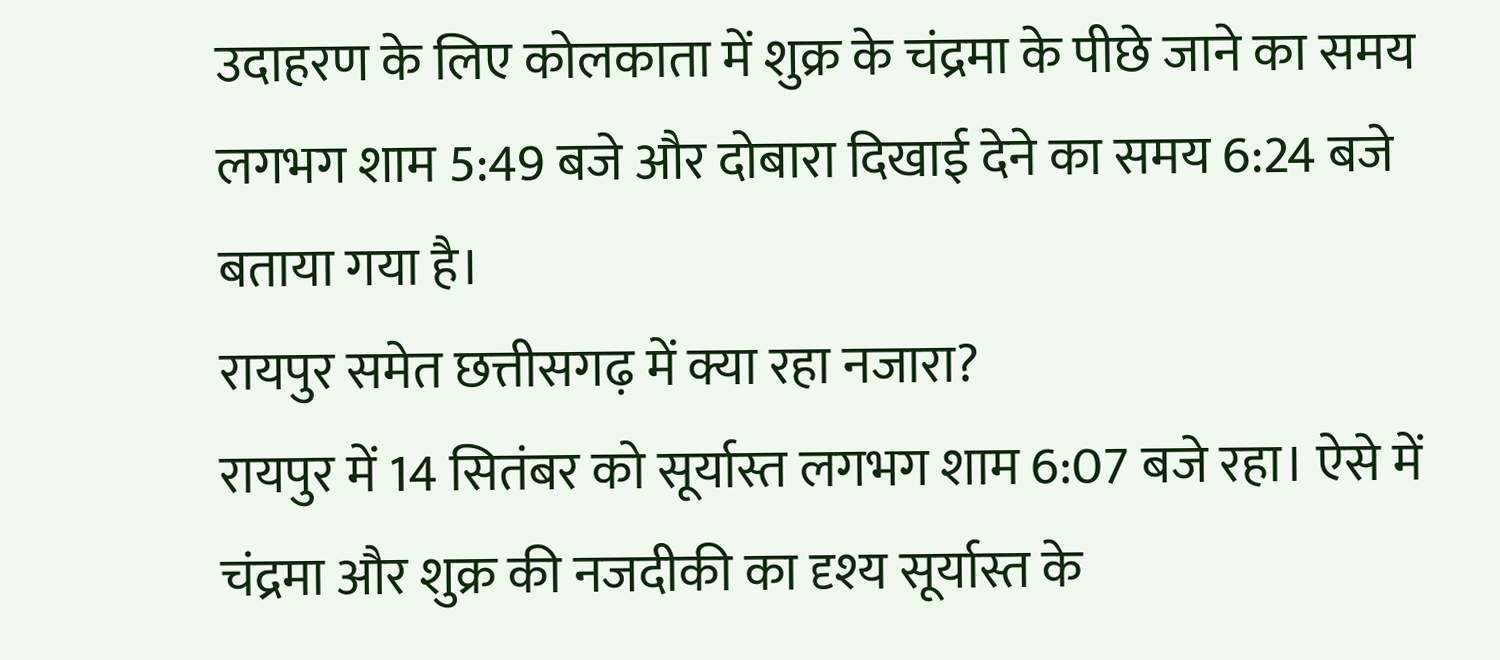उदाहरण के लिए कोलकाता में शुक्र के चंद्रमा के पीछे जाने का समय लगभग शाम 5:49 बजे और दोबारा दिखाई देने का समय 6:24 बजे बताया गया है।
रायपुर समेत छत्तीसगढ़ में क्या रहा नजारा?
रायपुर में 14 सितंबर को सूर्यास्त लगभग शाम 6:07 बजे रहा। ऐसे में चंद्रमा और शुक्र की नजदीकी का दृश्य सूर्यास्त के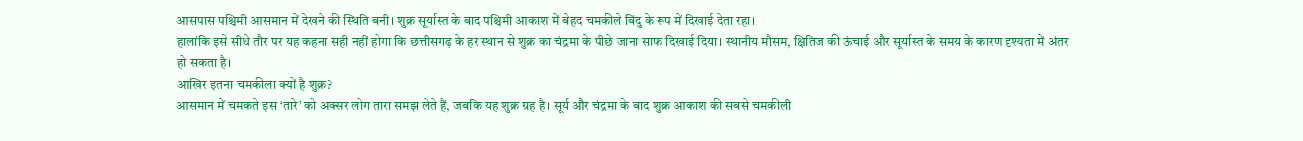आसपास पश्चिमी आसमान में देखने की स्थिति बनी। शुक्र सूर्यास्त के बाद पश्चिमी आकाश में बेहद चमकीले बिंदु के रूप में दिखाई देता रहा।
हालांकि इसे सीधे तौर पर यह कहना सही नहीं होगा कि छत्तीसगढ़ के हर स्थान से शुक्र का चंद्रमा के पीछे जाना साफ दिखाई दिया। स्थानीय मौसम, क्षितिज की ऊंचाई और सूर्यास्त के समय के कारण दृश्यता में अंतर हो सकता है।
आखिर इतना चमकीला क्यों है शुक्र?
आसमान में चमकते इस ‘तारे’ को अक्सर लोग तारा समझ लेते हैं, जबकि यह शुक्र ग्रह है। सूर्य और चंद्रमा के बाद शुक्र आकाश की सबसे चमकीली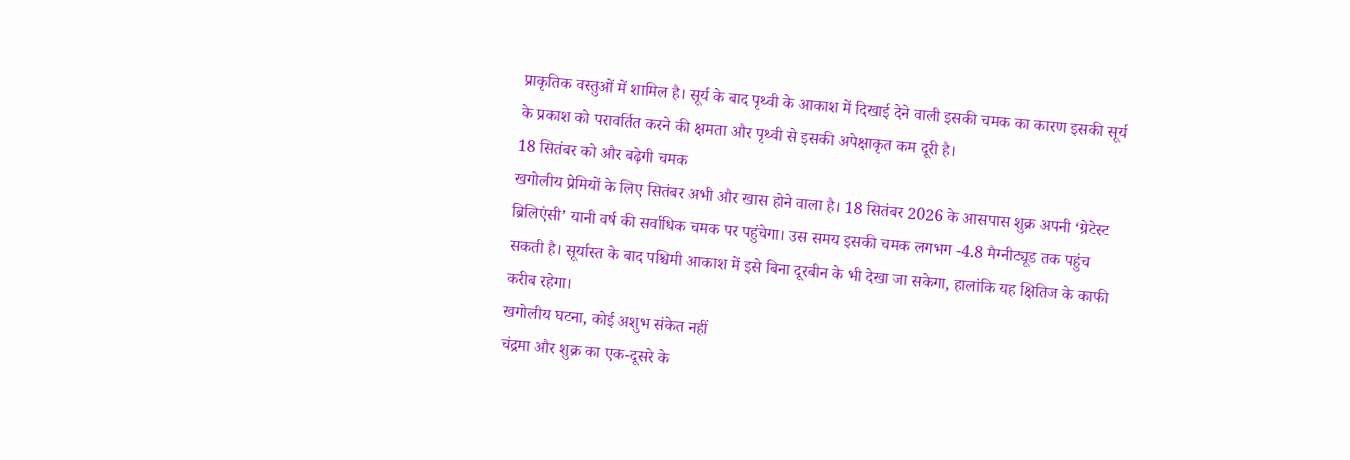प्राकृतिक वस्तुओं में शामिल है। सूर्य के बाद पृथ्वी के आकाश में दिखाई देने वाली इसकी चमक का कारण इसकी सूर्य के प्रकाश को परावर्तित करने की क्षमता और पृथ्वी से इसकी अपेक्षाकृत कम दूरी है।
18 सितंबर को और बढ़ेगी चमक
खगोलीय प्रेमियों के लिए सितंबर अभी और खास होने वाला है। 18 सितंबर 2026 के आसपास शुक्र अपनी ‘ग्रेटेस्ट ब्रिलिएंसी’ यानी वर्ष की सर्वाधिक चमक पर पहुंचेगा। उस समय इसकी चमक लगभग -4.8 मैग्नीट्यूड तक पहुंच सकती है। सूर्यास्त के बाद पश्चिमी आकाश में इसे बिना दूरबीन के भी देखा जा सकेगा, हालांकि यह क्षितिज के काफी करीब रहेगा।
खगोलीय घटना, कोई अशुभ संकेत नहीं
चंद्रमा और शुक्र का एक-दूसरे के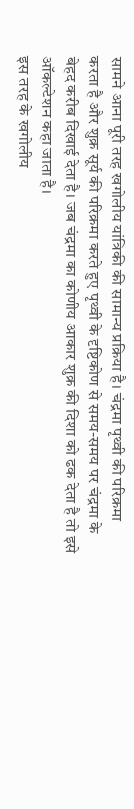सामने आना पूरी तरह खगोलीय यांत्रिकी की सामान्य प्रक्रिया है। चंद्रमा पृथ्वी की परिक्रमा करता है और शुक्र सूर्य की परिक्रमा करते हुए पृथ्वी के दृष्टिकोण से समय-समय पर चंद्रमा के बेहद करीब दिखाई देता है। जब चंद्रमा का कोणीय आकार शुक्र की दिशा को ढक देता है तो इसे ऑकल्टेशन कहा जाता है।
इस तरह के खगोलीय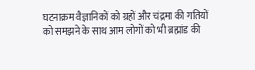घटनाक्रम वैज्ञानिकों को ग्रहों और चंद्रमा की गतियों को समझने के साथ आम लोगों को भी ब्रह्मांड की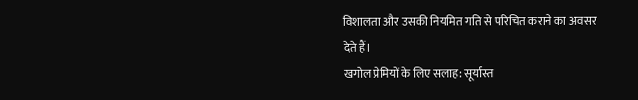विशालता और उसकी नियमित गति से परिचित कराने का अवसर देते हैं।
खगोल प्रेमियों के लिए सलाह: सूर्यास्त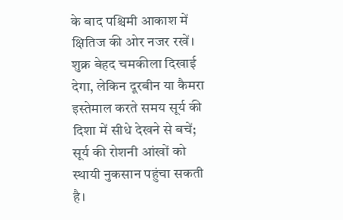के बाद पश्चिमी आकाश में क्षितिज की ओर नजर रखें। शुक्र बेहद चमकीला दिखाई देगा, लेकिन दूरबीन या कैमरा इस्तेमाल करते समय सूर्य की दिशा में सीधे देखने से बचें; सूर्य की रोशनी आंखों को स्थायी नुकसान पहुंचा सकती है।